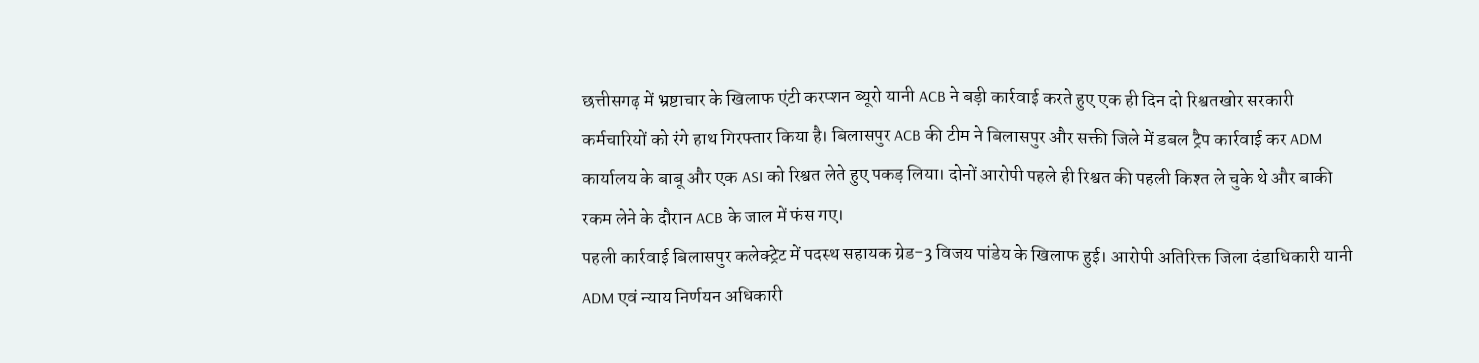छत्तीसगढ़ में भ्रष्टाचार के खिलाफ एंटी करप्शन ब्यूरो यानी ACB ने बड़ी कार्रवाई करते हुए एक ही दिन दो रिश्वतखोर सरकारी कर्मचारियों को रंगे हाथ गिरफ्तार किया है। बिलासपुर ACB की टीम ने बिलासपुर और सक्ती जिले में डबल ट्रैप कार्रवाई कर ADM कार्यालय के बाबू और एक ASI को रिश्वत लेते हुए पकड़ लिया। दोनों आरोपी पहले ही रिश्वत की पहली किश्त ले चुके थे और बाकी रकम लेने के दौरान ACB के जाल में फंस गए।
पहली कार्रवाई बिलासपुर कलेक्ट्रेट में पदस्थ सहायक ग्रेड-3 विजय पांडेय के खिलाफ हुई। आरोपी अतिरिक्त जिला दंडाधिकारी यानी ADM एवं न्याय निर्णयन अधिकारी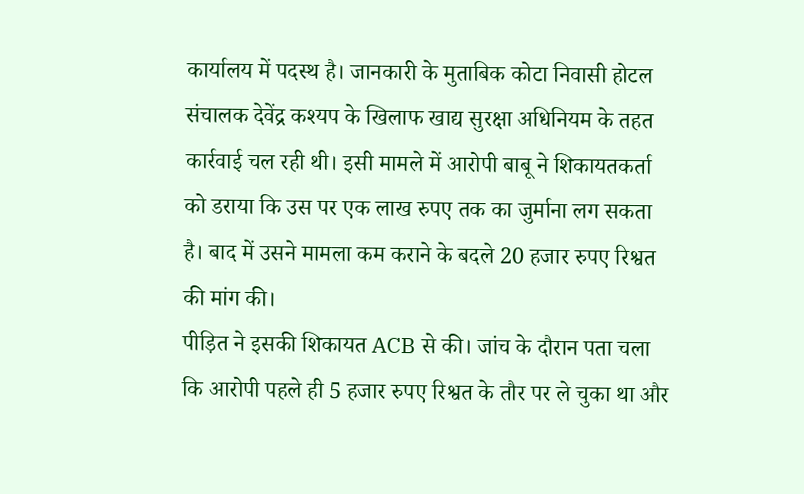कार्यालय में पदस्थ है। जानकारी के मुताबिक कोटा निवासी होटल संचालक देवेंद्र कश्यप के खिलाफ खाद्य सुरक्षा अधिनियम के तहत कार्रवाई चल रही थी। इसी मामले में आरोपी बाबू ने शिकायतकर्ता को डराया कि उस पर एक लाख रुपए तक का जुर्माना लग सकता है। बाद में उसने मामला कम कराने के बदले 20 हजार रुपए रिश्वत की मांग की।
पीड़ित ने इसकी शिकायत ACB से की। जांच के दौरान पता चला कि आरोपी पहले ही 5 हजार रुपए रिश्वत के तौर पर ले चुका था और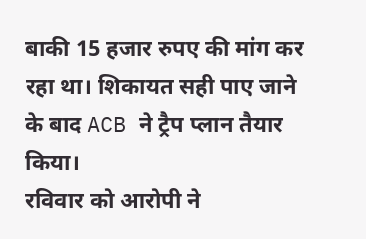बाकी 15 हजार रुपए की मांग कर रहा था। शिकायत सही पाए जाने के बाद ACB ने ट्रैप प्लान तैयार किया।
रविवार को आरोपी ने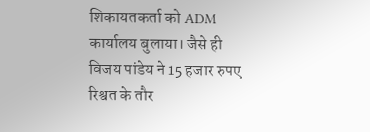शिकायतकर्ता को ADM कार्यालय बुलाया। जैसे ही विजय पांडेय ने 15 हजार रुपए रिश्वत के तौर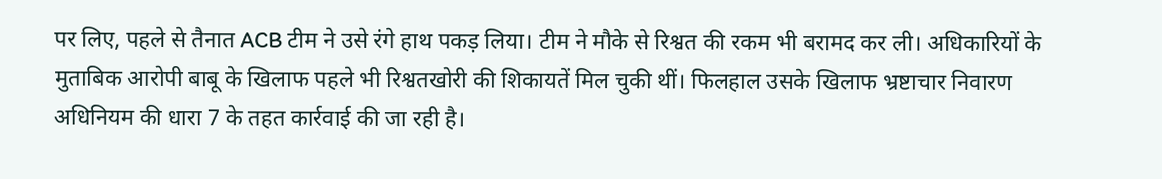पर लिए, पहले से तैनात ACB टीम ने उसे रंगे हाथ पकड़ लिया। टीम ने मौके से रिश्वत की रकम भी बरामद कर ली। अधिकारियों के मुताबिक आरोपी बाबू के खिलाफ पहले भी रिश्वतखोरी की शिकायतें मिल चुकी थीं। फिलहाल उसके खिलाफ भ्रष्टाचार निवारण अधिनियम की धारा 7 के तहत कार्रवाई की जा रही है।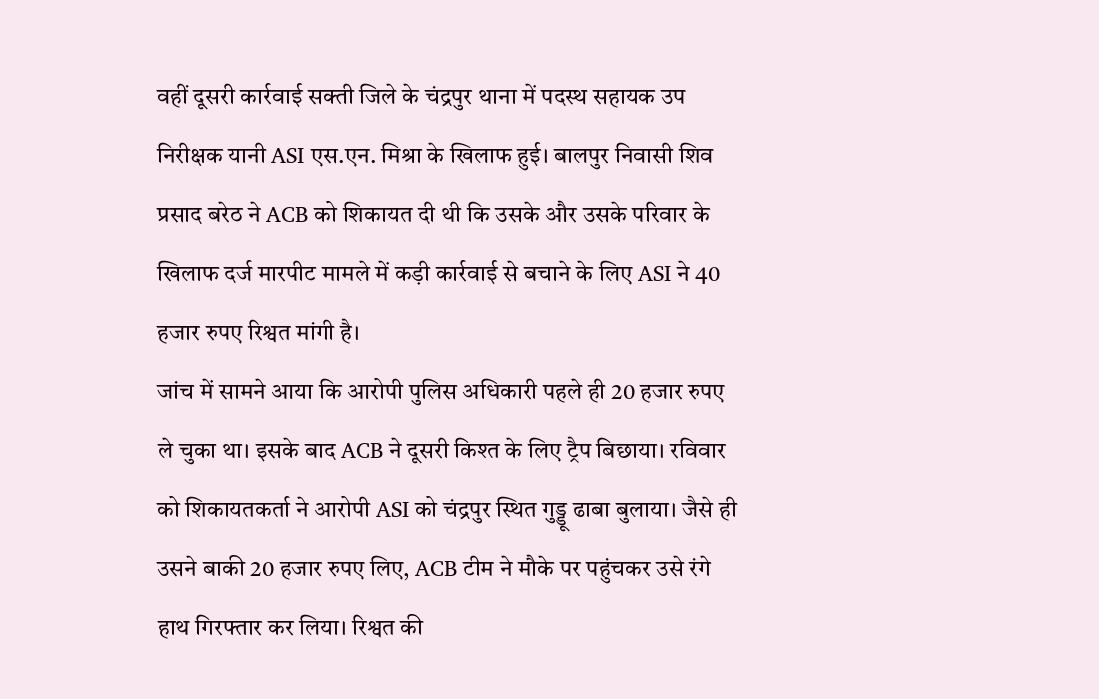वहीं दूसरी कार्रवाई सक्ती जिले के चंद्रपुर थाना में पदस्थ सहायक उप निरीक्षक यानी ASI एस.एन. मिश्रा के खिलाफ हुई। बालपुर निवासी शिव प्रसाद बरेठ ने ACB को शिकायत दी थी कि उसके और उसके परिवार के खिलाफ दर्ज मारपीट मामले में कड़ी कार्रवाई से बचाने के लिए ASI ने 40 हजार रुपए रिश्वत मांगी है।
जांच में सामने आया कि आरोपी पुलिस अधिकारी पहले ही 20 हजार रुपए ले चुका था। इसके बाद ACB ने दूसरी किश्त के लिए ट्रैप बिछाया। रविवार को शिकायतकर्ता ने आरोपी ASI को चंद्रपुर स्थित गुड्डू ढाबा बुलाया। जैसे ही उसने बाकी 20 हजार रुपए लिए, ACB टीम ने मौके पर पहुंचकर उसे रंगे हाथ गिरफ्तार कर लिया। रिश्वत की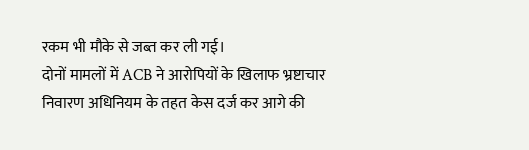रकम भी मौके से जब्त कर ली गई।
दोनों मामलों में ACB ने आरोपियों के खिलाफ भ्रष्टाचार निवारण अधिनियम के तहत केस दर्ज कर आगे की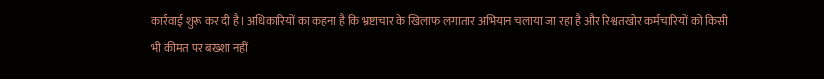कार्रवाई शुरू कर दी है। अधिकारियों का कहना है कि भ्रष्टाचार के खिलाफ लगातार अभियान चलाया जा रहा है और रिश्वतखोर कर्मचारियों को किसी भी कीमत पर बख्शा नहीं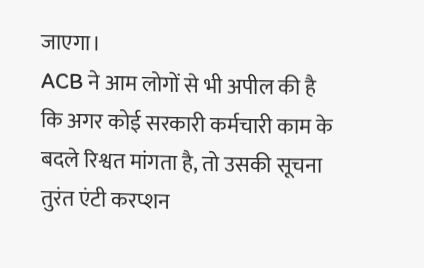जाएगा।
ACB ने आम लोगों से भी अपील की है कि अगर कोई सरकारी कर्मचारी काम के बदले रिश्वत मांगता है, तो उसकी सूचना तुरंत एंटी करप्शन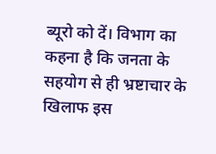ब्यूरो को दें। विभाग का कहना है कि जनता के सहयोग से ही भ्रष्टाचार के खिलाफ इस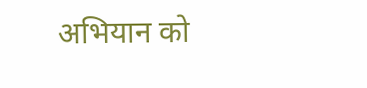अभियान को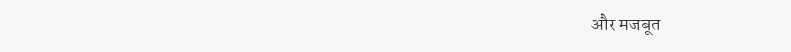और मजबूत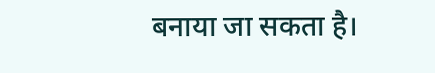बनाया जा सकता है।